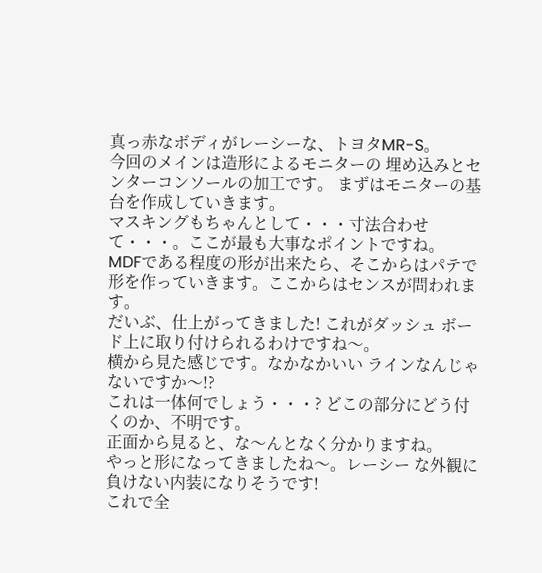真っ赤なボディがレーシーな、トヨタMR-S。
今回のメインは造形によるモニターの 埋め込みとセンターコンソールの加工です。 まずはモニターの基台を作成していきます。
マスキングもちゃんとして・・・寸法合わせて・・・。ここが最も大事なポイントですね。
MDFである程度の形が出来たら、そこからはパテで形を作っていきます。ここからはセンスが問われます。
だいぶ、仕上がってきました! これがダッシュ ボード上に取り付けられるわけですね〜。
横から見た感じです。なかなかいい ラインなんじゃないですか〜!?
これは一体何でしょう・・・? どこの部分にどう付くのか、不明です。
正面から見ると、な〜んとなく分かりますね。
やっと形になってきましたね〜。レーシー な外観に負けない内装になりそうです!
これで全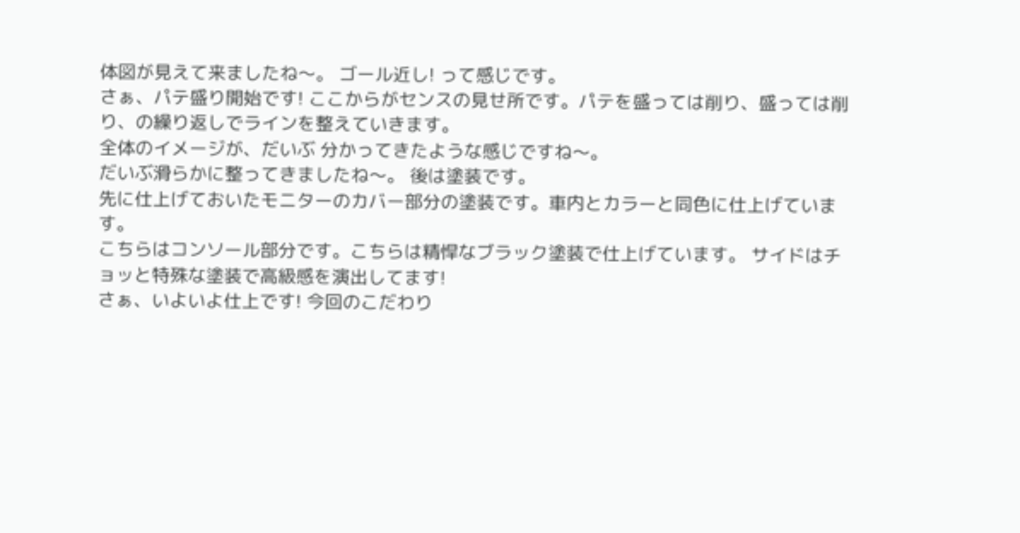体図が見えて来ましたね〜。 ゴール近し! って感じです。
さぁ、パテ盛り開始です! ここからがセンスの見せ所です。パテを盛っては削り、盛っては削り、の繰り返しでラインを整えていきます。
全体のイメージが、だいぶ 分かってきたような感じですね〜。
だいぶ滑らかに整ってきましたね〜。 後は塗装です。
先に仕上げておいたモニターのカバー部分の塗装です。車内とカラーと同色に仕上げています。
こちらはコンソール部分です。こちらは精悍なブラック塗装で仕上げています。 サイドはチョッと特殊な塗装で高級感を演出してます!
さぁ、いよいよ仕上です! 今回のこだわり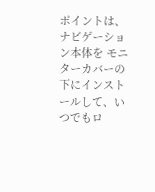ポイントは、ナビゲーション本体を モニターカバーの下にインストールして、いつでもロ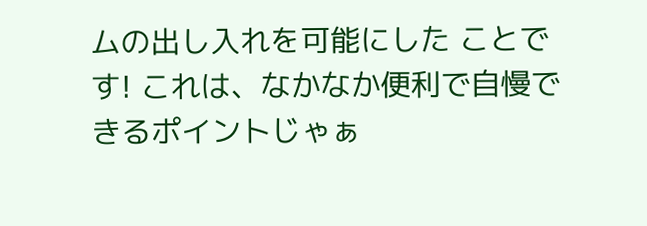ムの出し入れを可能にした ことです! これは、なかなか便利で自慢できるポイントじゃぁ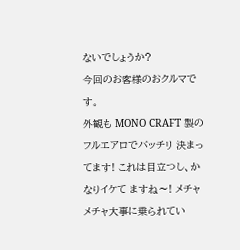ないでしょうか?
今回のお客様のおクルマです。
外観も MONO CRAFT 製のフルエアロでバッチリ 決まってます! これは目立つし、かなりイケて ますね〜! メチャメチャ大事に乗られてい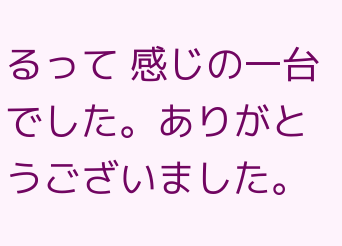るって 感じの一台でした。ありがとうございました。